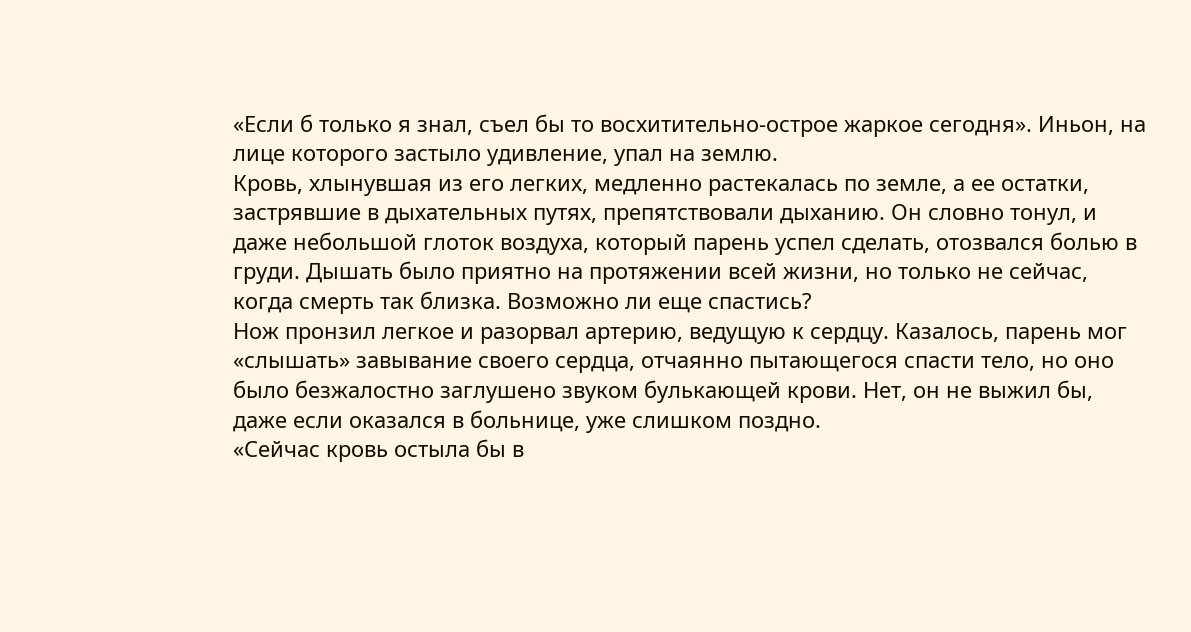«Если б только я знал, съел бы то восхитительно-острое жаркое сегодня». Иньон, на лице которого застыло удивление, упал на землю.
Кровь, хлынувшая из его легких, медленно растекалась по земле, а ее остатки, застрявшие в дыхательных путях, препятствовали дыханию. Он словно тонул, и даже небольшой глоток воздуха, который парень успел сделать, отозвался болью в груди. Дышать было приятно на протяжении всей жизни, но только не сейчас, когда смерть так близка. Возможно ли еще спастись?
Нож пронзил легкое и разорвал артерию, ведущую к сердцу. Казалось, парень мог «слышать» завывание своего сердца, отчаянно пытающегося спасти тело, но оно было безжалостно заглушено звуком булькающей крови. Нет, он не выжил бы, даже если оказался в больнице, уже слишком поздно.
«Сейчас кровь остыла бы в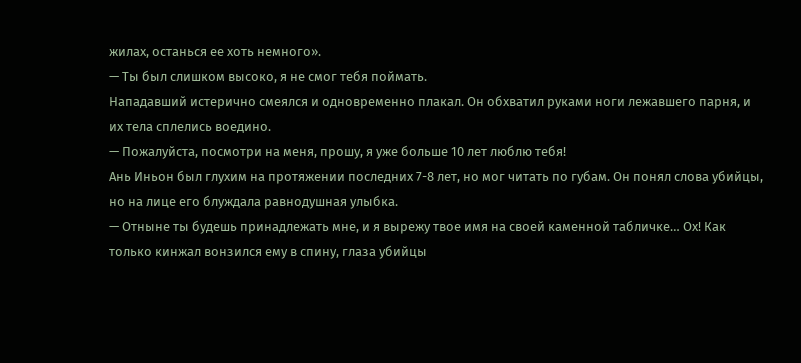жилах, останься ее хоть немного».
— Ты был слишком высоко, я не смог тебя поймать.
Нападавший истерично смеялся и одновременно плакал. Он обхватил руками ноги лежавшего парня, и их тела сплелись воедино.
— Пожалуйста, посмотри на меня, прошу, я уже больше 10 лет люблю тебя!
Ань Иньон был глухим на протяжении последних 7-8 лет, но мог читать по губам. Он понял слова убийцы, но на лице его блуждала равнодушная улыбка.
— Отныне ты будешь принадлежать мне, и я вырежу твое имя на своей каменной табличке… Ох! Как только кинжал вонзился ему в спину, глаза убийцы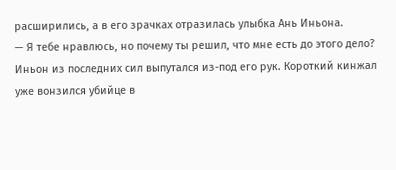расширились, а в его зрачках отразилась улыбка Ань Иньона.
— Я тебе нравлюсь, но почему ты решил, что мне есть до этого дело?
Иньон из последних сил выпутался из-под его рук. Короткий кинжал уже вонзился убийце в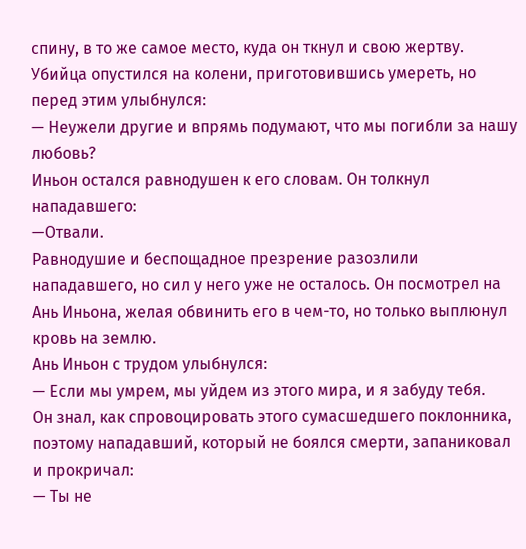спину, в то же самое место, куда он ткнул и свою жертву.
Убийца опустился на колени, приготовившись умереть, но перед этим улыбнулся:
— Неужели другие и впрямь подумают, что мы погибли за нашу любовь?
Иньон остался равнодушен к его словам. Он толкнул нападавшего:
—Отвали.
Равнодушие и беспощадное презрение разозлили нападавшего, но сил у него уже не осталось. Он посмотрел на Ань Иньона, желая обвинить его в чем-то, но только выплюнул кровь на землю.
Ань Иньон с трудом улыбнулся:
— Если мы умрем, мы уйдем из этого мира, и я забуду тебя.
Он знал, как спровоцировать этого сумасшедшего поклонника, поэтому нападавший, который не боялся смерти, запаниковал и прокричал:
— Ты не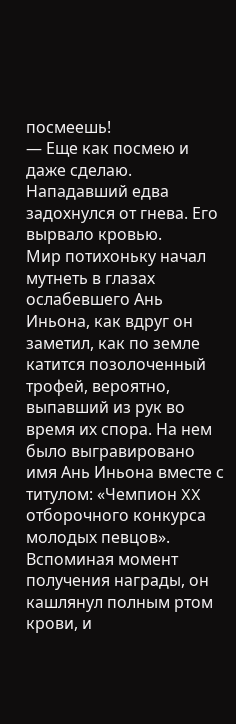посмеешь!
— Еще как посмею и даже сделаю.
Нападавший едва задохнулся от гнева. Его вырвало кровью.
Мир потихоньку начал мутнеть в глазах ослабевшего Ань Иньона, как вдруг он заметил, как по земле катится позолоченный трофей, вероятно, выпавший из рук во время их спора. На нем было выгравировано имя Ань Иньона вместе с титулом: «Чемпион XX отборочного конкурса молодых певцов». Вспоминая момент получения награды, он кашлянул полным ртом крови, и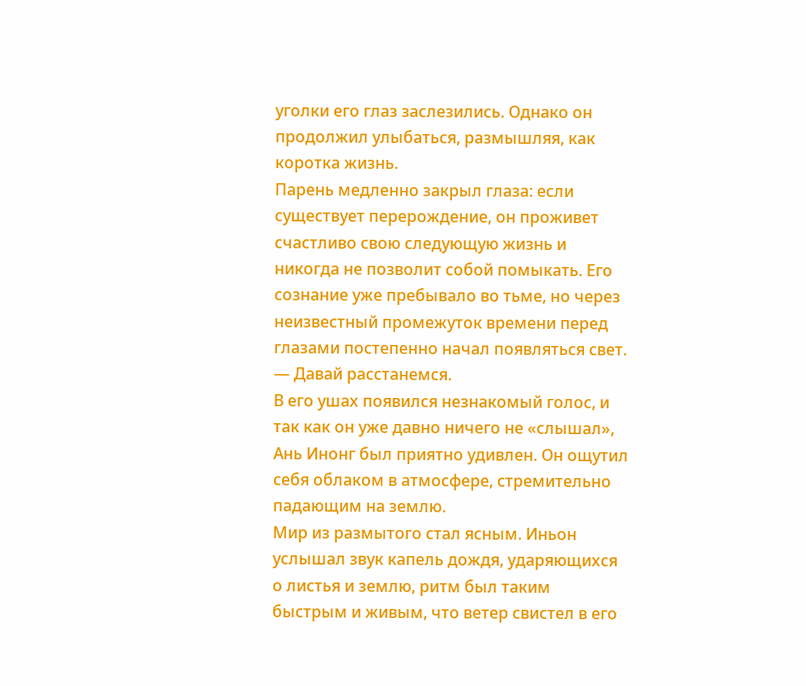уголки его глаз заслезились. Однако он продолжил улыбаться, размышляя, как коротка жизнь.
Парень медленно закрыл глаза: если существует перерождение, он проживет счастливо свою следующую жизнь и никогда не позволит собой помыкать. Его сознание уже пребывало во тьме, но через неизвестный промежуток времени перед глазами постепенно начал появляться свет.
— Давай расстанемся.
В его ушах появился незнакомый голос, и так как он уже давно ничего не «слышал», Ань Инонг был приятно удивлен. Он ощутил себя облаком в атмосфере, стремительно падающим на землю.
Мир из размытого стал ясным. Иньон услышал звук капель дождя, ударяющихся о листья и землю, ритм был таким быстрым и живым, что ветер свистел в его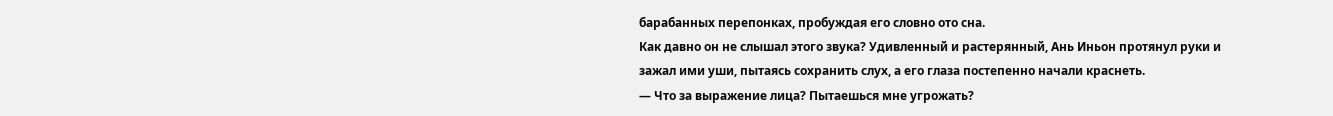барабанных перепонках, пробуждая его словно ото сна.
Как давно он не слышал этого звука? Удивленный и растерянный, Ань Иньон протянул руки и зажал ими уши, пытаясь сохранить слух, а его глаза постепенно начали краснеть.
— Что за выражение лица? Пытаешься мне угрожать?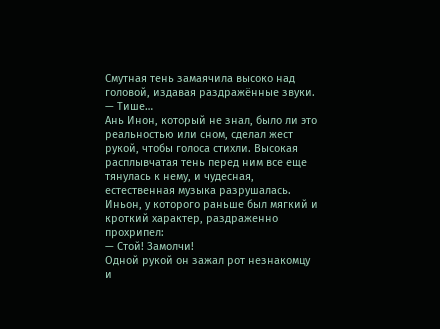Смутная тень замаячила высоко над головой, издавая раздражённые звуки.
— Тише…
Ань Инон, который не знал, было ли это реальностью или сном, сделал жест рукой, чтобы голоса стихли. Высокая расплывчатая тень перед ним все еще тянулась к нему, и чудесная, естественная музыка разрушалась. Иньон, у которого раньше был мягкий и кроткий характер, раздраженно прохрипел:
— Стой! Замолчи!
Одной рукой он зажал рот незнакомцу и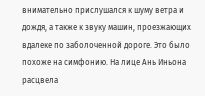внимательно прислушался к шуму ветра и дождя, а также к звуку машин, проезжающих вдалеке по заболоченной дороге. Это было похоже на симфонию. На лице Ань Иньона расцвела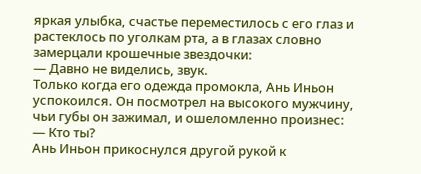яркая улыбка, счастье переместилось с его глаз и растеклось по уголкам рта, а в глазах словно замерцали крошечные звездочки:
— Давно не виделись, звук.
Только когда его одежда промокла, Ань Иньон успокоился. Он посмотрел на высокого мужчину, чьи губы он зажимал, и ошеломленно произнес:
— Кто ты?
Ань Иньон прикоснулся другой рукой к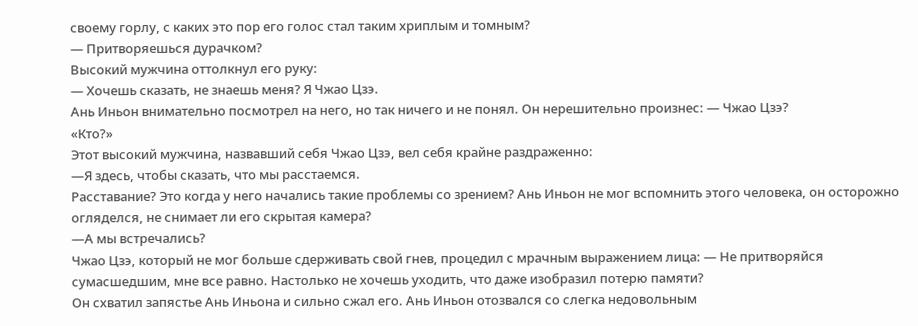своему горлу, с каких это пор его голос стал таким хриплым и томным?
— Притворяешься дурачком?
Высокий мужчина оттолкнул его руку:
— Хочешь сказать, не знаешь меня? Я Чжао Цзэ.
Ань Иньон внимательно посмотрел на него, но так ничего и не понял. Он нерешительно произнес: — Чжао Цзэ?
«Кто?»
Этот высокий мужчина, назвавший себя Чжао Цзэ, вел себя крайне раздраженно:
—Я здесь, чтобы сказать, что мы расстаемся.
Расставание? Это когда у него начались такие проблемы со зрением? Ань Иньон не мог вспомнить этого человека, он осторожно огляделся, не снимает ли его скрытая камера?
—А мы встречались?
Чжао Цзэ, который не мог больше сдерживать свой гнев, процедил с мрачным выражением лица: — Не притворяйся сумасшедшим, мне все равно. Настолько не хочешь уходить, что даже изобразил потерю памяти?
Он схватил запястье Ань Иньона и сильно сжал его. Ань Иньон отозвался со слегка недовольным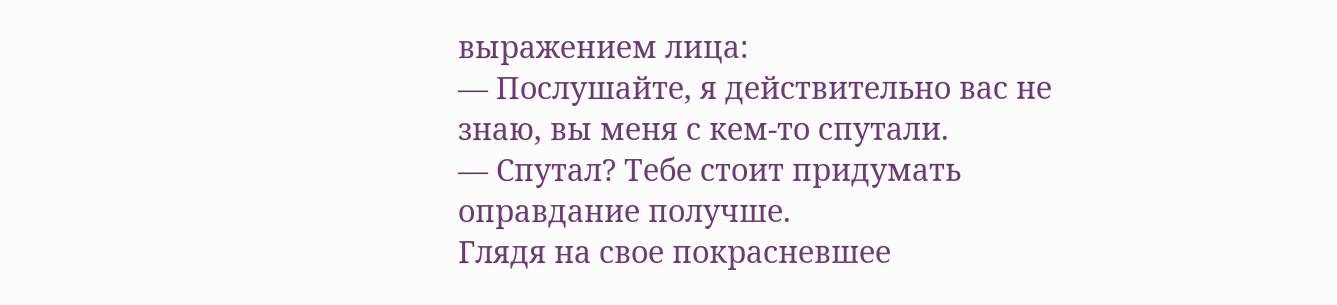выражением лица:
— Послушайте, я действительно вас не знаю, вы меня с кем-то спутали.
— Спутал? Тебе стоит придумать оправдание получше.
Глядя на свое покрасневшее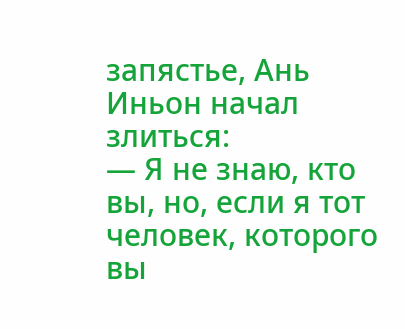запястье, Ань Иньон начал злиться:
— Я не знаю, кто вы, но, если я тот человек, которого вы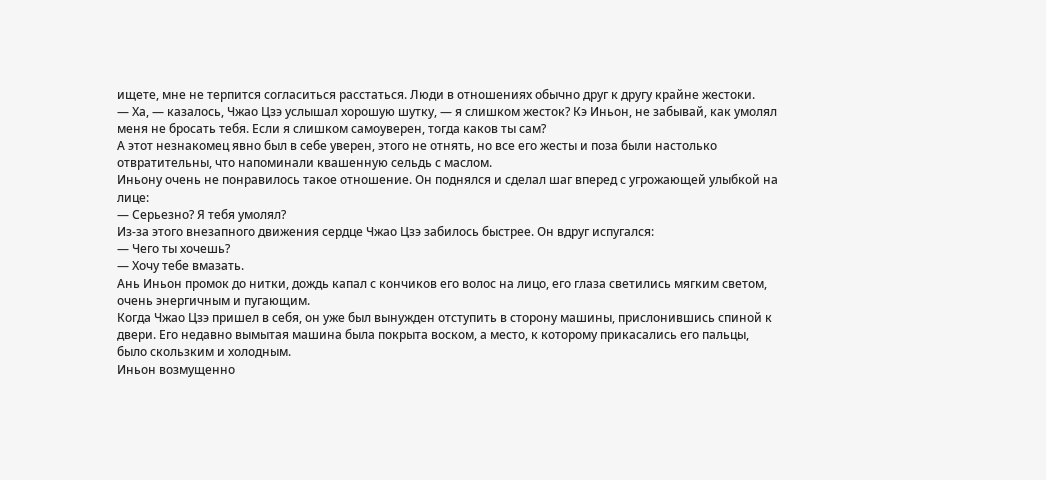ищете, мне не терпится согласиться расстаться. Люди в отношениях обычно друг к другу крайне жестоки.
— Ха, — казалось, Чжао Цзэ услышал хорошую шутку, — я слишком жесток? Кэ Иньон, не забывай, как умолял меня не бросать тебя. Если я слишком самоуверен, тогда каков ты сам?
А этот незнакомец явно был в себе уверен, этого не отнять, но все его жесты и поза были настолько отвратительны, что напоминали квашенную сельдь с маслом.
Иньону очень не понравилось такое отношение. Он поднялся и сделал шаг вперед с угрожающей улыбкой на лице:
— Серьезно? Я тебя умолял?
Из-за этого внезапного движения сердце Чжао Цзэ забилось быстрее. Он вдруг испугался:
— Чего ты хочешь?
— Хочу тебе вмазать.
Ань Иньон промок до нитки, дождь капал с кончиков его волос на лицо, его глаза светились мягким светом, очень энергичным и пугающим.
Когда Чжао Цзэ пришел в себя, он уже был вынужден отступить в сторону машины, прислонившись спиной к двери. Его недавно вымытая машина была покрыта воском, а место, к которому прикасались его пальцы, было скользким и холодным.
Иньон возмущенно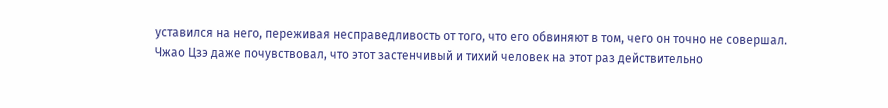уставился на него, переживая несправедливость от того, что его обвиняют в том, чего он точно не совершал.
Чжао Цзэ даже почувствовал, что этот застенчивый и тихий человек на этот раз действительно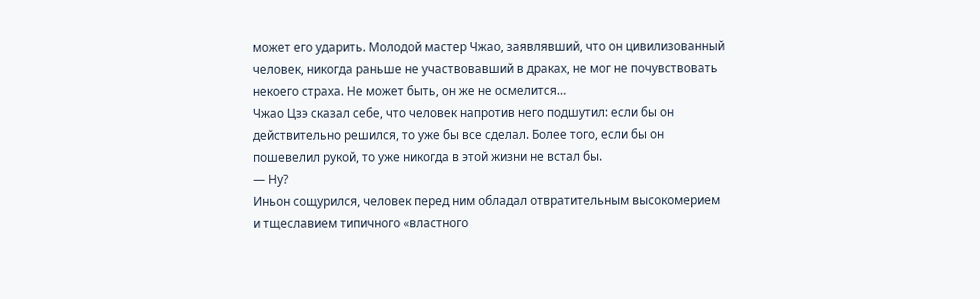может его ударить. Молодой мастер Чжао, заявлявший, что он цивилизованный человек, никогда раньше не участвовавший в драках, не мог не почувствовать некоего страха. Не может быть, он же не осмелится…
Чжао Цзэ сказал себе, что человек напротив него подшутил: если бы он действительно решился, то уже бы все сделал. Более того, если бы он пошевелил рукой, то уже никогда в этой жизни не встал бы.
— Ну?
Иньон сощурился, человек перед ним обладал отвратительным высокомерием и тщеславием типичного «властного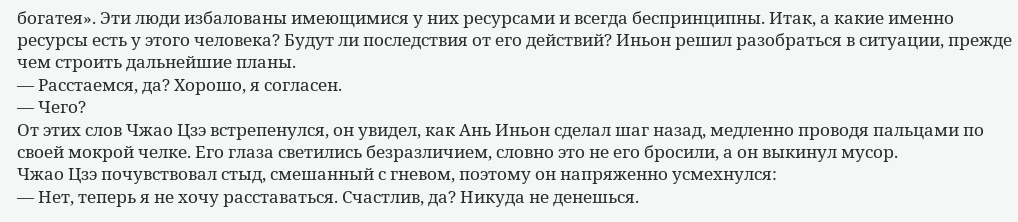богатея». Эти люди избалованы имеющимися у них ресурсами и всегда беспринципны. Итак, а какие именно ресурсы есть у этого человека? Будут ли последствия от его действий? Иньон решил разобраться в ситуации, прежде чем строить дальнейшие планы.
— Расстаемся, да? Хорошо, я согласен.
— Чего?
От этих слов Чжао Цзэ встрепенулся, он увидел, как Ань Иньон сделал шаг назад, медленно проводя пальцами по своей мокрой челке. Его глаза светились безразличием, словно это не его бросили, а он выкинул мусор.
Чжао Цзэ почувствовал стыд, смешанный с гневом, поэтому он напряженно усмехнулся:
— Нет, теперь я не хочу расставаться. Счастлив, да? Никуда не денешься.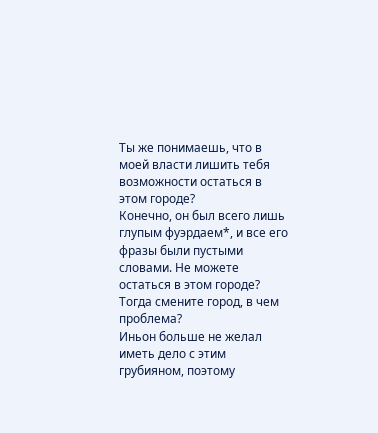Ты же понимаешь, что в моей власти лишить тебя возможности остаться в этом городе?
Конечно, он был всего лишь глупым фуэрдаем*, и все его фразы были пустыми словами. Не можете остаться в этом городе? Тогда смените город, в чем проблема?
Иньон больше не желал иметь дело с этим грубияном, поэтому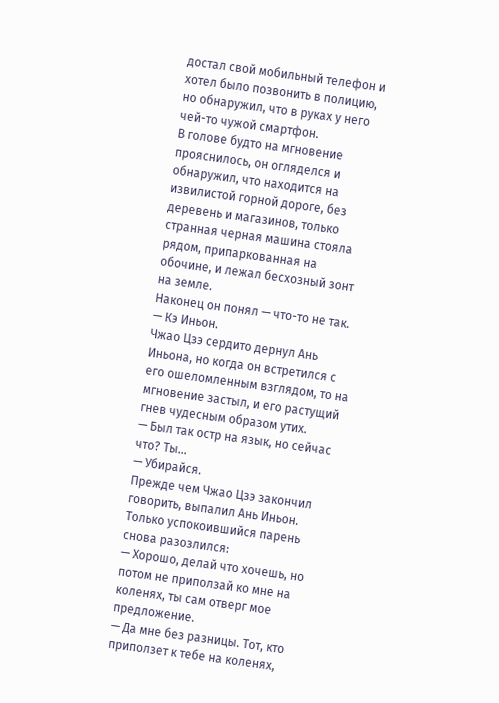достал свой мобильный телефон и хотел было позвонить в полицию, но обнаружил, что в руках у него чей-то чужой смартфон.
В голове будто на мгновение прояснилось, он огляделся и обнаружил, что находится на извилистой горной дороге, без деревень и магазинов, только странная черная машина стояла рядом, припаркованная на обочине, и лежал бесхозный зонт на земле.
Наконец он понял — что-то не так.
— Кэ Иньон.
Чжао Цзэ сердито дернул Ань Иньона, но когда он встретился с его ошеломленным взглядом, то на мгновение застыл, и его растущий гнев чудесным образом утих.
— Был так остр на язык, но сейчас что? Ты…
— Убирайся.
Прежде чем Чжао Цзэ закончил говорить, выпалил Ань Иньон.
Только успокоившийся парень снова разозлился:
— Хорошо, делай что хочешь, но потом не приползай ко мне на коленях, ты сам отверг мое предложение.
— Да мне без разницы. Тот, кто приползет к тебе на коленях,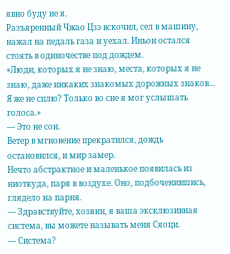явно буду не я.
Разъяренный Чжао Цзэ вскочил, сел в машину, нажал на педаль газа и уехал. Иньон остался стоять в одиночестве под дождем.
«Люди, которых я не знаю, места, которых я не знаю, даже никаких знакомых дорожных знаков… Я же не сплю? Только во сне я мог услышать голоса.»
— Это не сон.
Ветер в мгновение прекратился, дождь остановился, и мир замер.
Нечто абстрактное и маленькое появилась из ниоткуда, паря в воздухе. Оно, подбоченившись, глядело на парня.
— Здравствуйте, хозяин, я ваша эксклюзивная система, вы можете называть меня Сяоци.
— Система?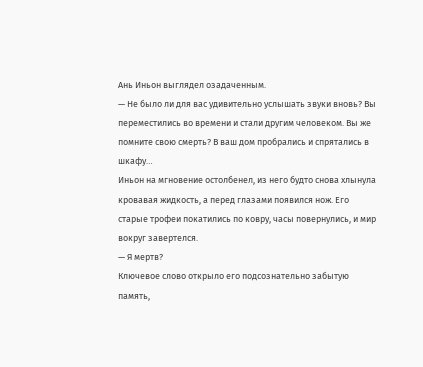Ань Иньон выглядел озадаченным.
— Не было ли для вас удивительно услышать звуки вновь? Вы переместились во времени и стали другим человеком. Вы же помните свою смерть? В ваш дом пробрались и спрятались в шкафу…
Иньон на мгновение остолбенел, из него будто снова хлынула кровавая жидкость, а перед глазами появился нож. Его старые трофеи покатились по ковру, часы повернулись, и мир вокруг завертелся.
— Я мертв?
Ключевое слово открыло его подсознательно забытую память,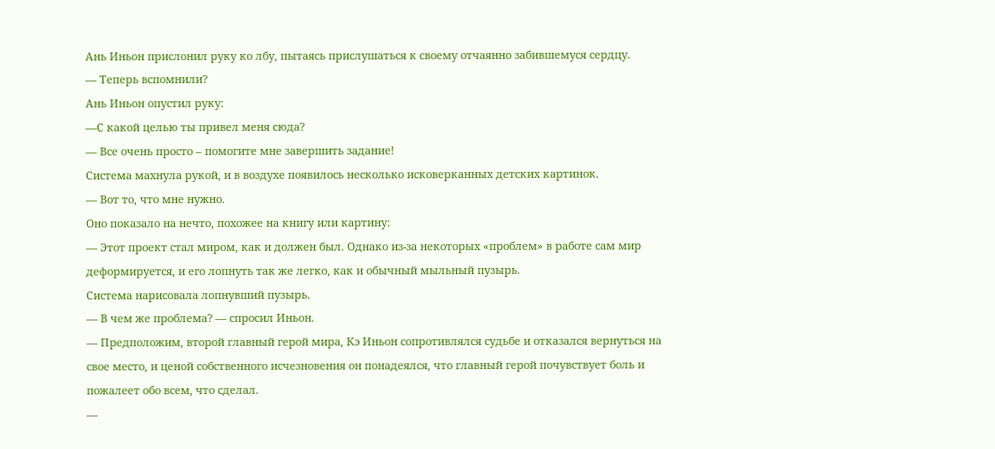Ань Иньон прислонил руку ко лбу, пытаясь прислушаться к своему отчаянно забившемуся сердцу.
— Теперь вспомнили?
Ань Иньон опустил руку:
—С какой целью ты привел меня сюда?
— Все очень просто – помогите мне завершить задание!
Система махнула рукой, и в воздухе появилось несколько исковерканных детских картинок.
— Вот то, что мне нужно.
Оно показало на нечто, похожее на книгу или картину:
— Этот проект стал миром, как и должен был. Однако из-за некоторых «проблем» в работе сам мир деформируется, и его лопнуть так же легко, как и обычный мыльный пузырь.
Система нарисовала лопнувший пузырь.
— В чем же проблема? — спросил Иньон.
— Предположим, второй главный герой мира, Кэ Иньон сопротивлялся судьбе и отказался вернуться на свое место, и ценой собственного исчезновения он понадеялся, что главный герой почувствует боль и пожалеет обо всем, что сделал.
—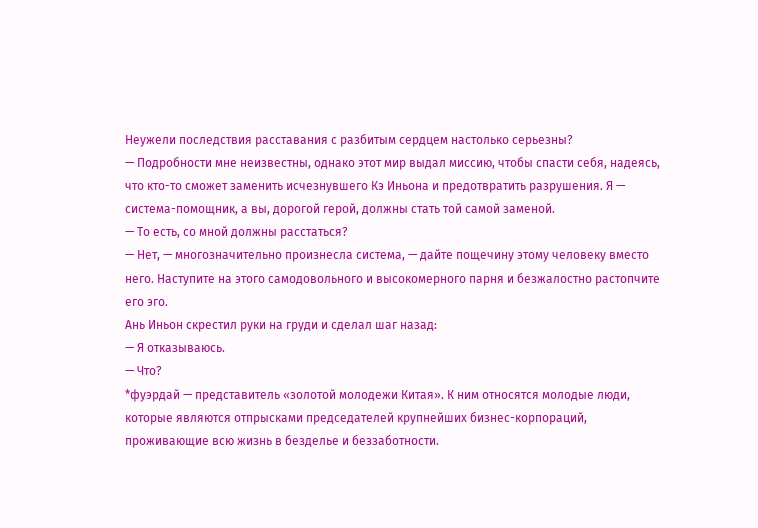Неужели последствия расставания с разбитым сердцем настолько серьезны?
— Подробности мне неизвестны, однако этот мир выдал миссию, чтобы спасти себя, надеясь, что кто-то сможет заменить исчезнувшего Кэ Иньона и предотвратить разрушения. Я — система-помощник, а вы, дорогой герой, должны стать той самой заменой.
— То есть, со мной должны расстаться?
— Нет, — многозначительно произнесла система, — дайте пощечину этому человеку вместо него. Наступите на этого самодовольного и высокомерного парня и безжалостно растопчите его эго.
Ань Иньон скрестил руки на груди и сделал шаг назад:
— Я отказываюсь.
— Что?
*фуэрдай — представитель «золотой молодежи Китая». К ним относятся молодые люди, которые являются отпрысками председателей крупнейших бизнес-корпораций, проживающие всю жизнь в безделье и беззаботности.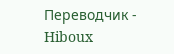Переводчик - Hiboux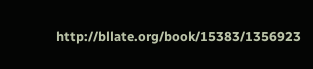http://bllate.org/book/15383/1356923